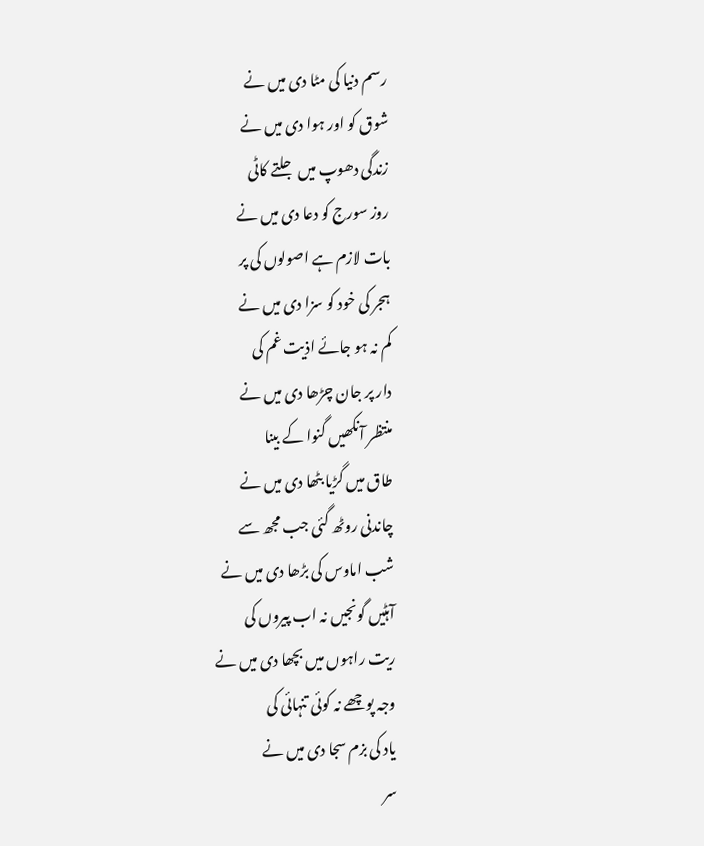رسم دنیا کی مٹا دی میں نے
شوق کو اور ہوا دی میں نے
زندگی دھوپ میں جلتے کاٹی
روز سورج کو دعا دی میں نے
بات لازم ہے اصولوں کی پر
ہجر کی خود کو سزا دی میں نے
کم نہ ہو جائے اذیت غم کی
دار پر جان چڑھا دی میں نے
منتظر آنکھیں گنوا کے بینا
طاق میں گڑیا بٹھا دی میں نے
چاندنی روٹھ گئی جب مجھ سے
شب اماوس کی بڑھا دی میں نے
آہٹیں گونجیں نہ اب پیروں کی
ریت راہوں میں بچھا دی میں نے
وجہ پوچھے نہ کوئی تنہائی کی
یاد کی بزم سجا دی میں نے
سر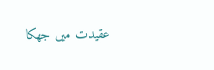عقیدت میں جھکا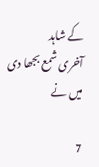کے شاہد
آخری شمع بجھا دی میں نے

7